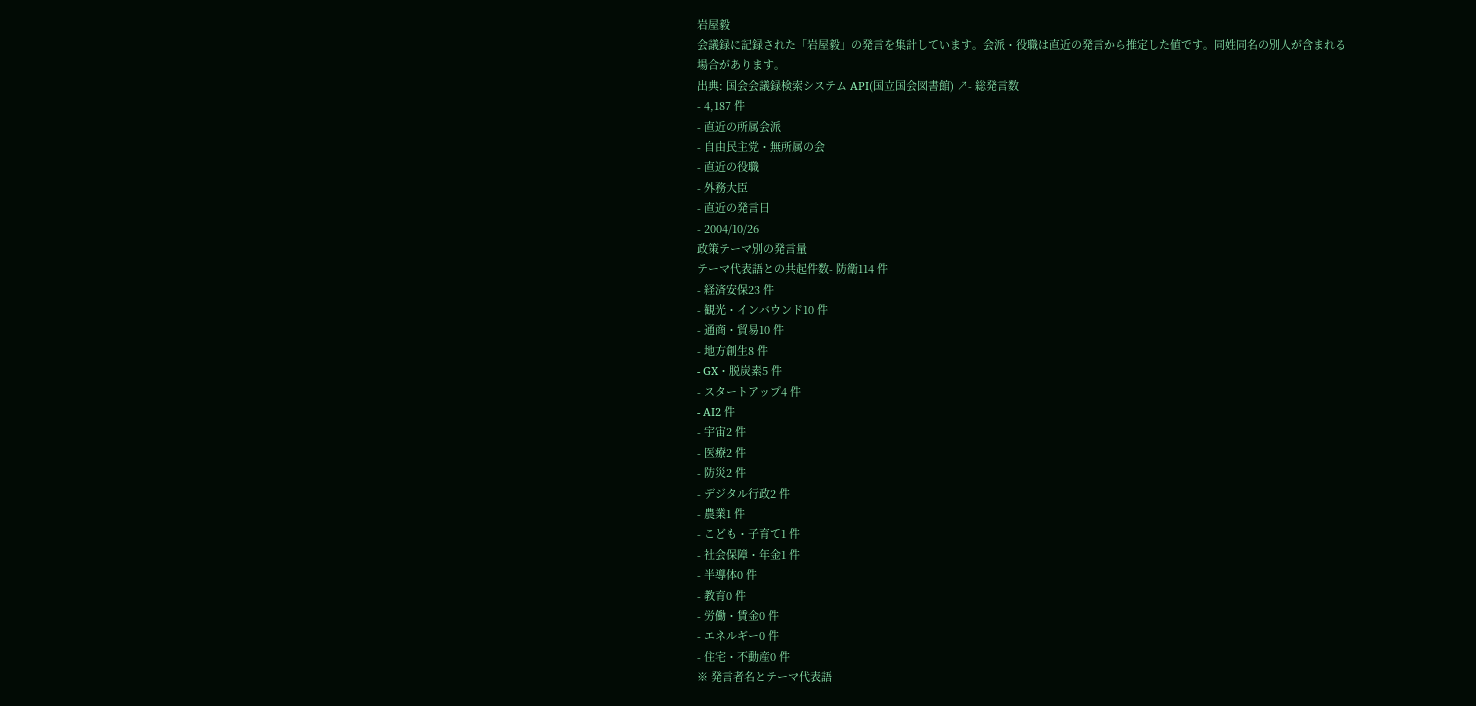岩屋毅
会議録に記録された「岩屋毅」の発言を集計しています。会派・役職は直近の発言から推定した値です。同姓同名の別人が含まれる場合があります。
出典: 国会会議録検索システム API(国立国会図書館) ↗- 総発言数
- 4,187 件
- 直近の所属会派
- 自由民主党・無所属の会
- 直近の役職
- 外務大臣
- 直近の発言日
- 2004/10/26
政策テーマ別の発言量
テーマ代表語との共起件数- 防衛114 件
- 経済安保23 件
- 観光・インバウンド10 件
- 通商・貿易10 件
- 地方創生8 件
- GX・脱炭素5 件
- スタートアップ4 件
- AI2 件
- 宇宙2 件
- 医療2 件
- 防災2 件
- デジタル行政2 件
- 農業1 件
- こども・子育て1 件
- 社会保障・年金1 件
- 半導体0 件
- 教育0 件
- 労働・賃金0 件
- エネルギー0 件
- 住宅・不動産0 件
※ 発言者名とテーマ代表語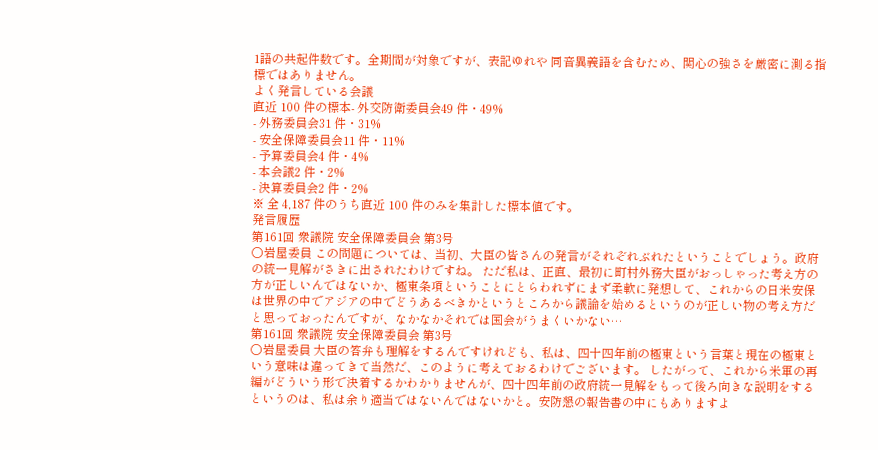1語の共起件数です。全期間が対象ですが、表記ゆれや 同音異義語を含むため、関心の強さを厳密に測る指標ではありません。
よく発言している会議
直近 100 件の標本- 外交防衛委員会49 件・49%
- 外務委員会31 件・31%
- 安全保障委員会11 件・11%
- 予算委員会4 件・4%
- 本会議2 件・2%
- 決算委員会2 件・2%
※ 全 4,187 件のうち直近 100 件のみを集計した標本値です。
発言履歴
第161回 衆議院 安全保障委員会 第3号
○岩屋委員 この問題については、当初、大臣の皆さんの発言がそれぞれぶれたということでしょう。政府の統一見解がさきに出されたわけですね。 ただ私は、正直、最初に町村外務大臣がおっしゃった考え方の方が正しいんではないか、極東条項ということにとらわれずにまず柔軟に発想して、これからの日米安保は世界の中でアジアの中でどうあるべきかというところから議論を始めるというのが正しい物の考え方だと思っておったんですが、なかなかそれでは国会がうまくいかない…
第161回 衆議院 安全保障委員会 第3号
○岩屋委員 大臣の答弁も理解をするんですけれども、私は、四十四年前の極東という言葉と現在の極東という意味は違ってきて当然だ、このように考えておるわけでございます。 したがって、これから米軍の再編がどういう形で決着するかわかりませんが、四十四年前の政府統一見解をもって後ろ向きな説明をするというのは、私は余り適当ではないんではないかと。安防懇の報告書の中にもありますよ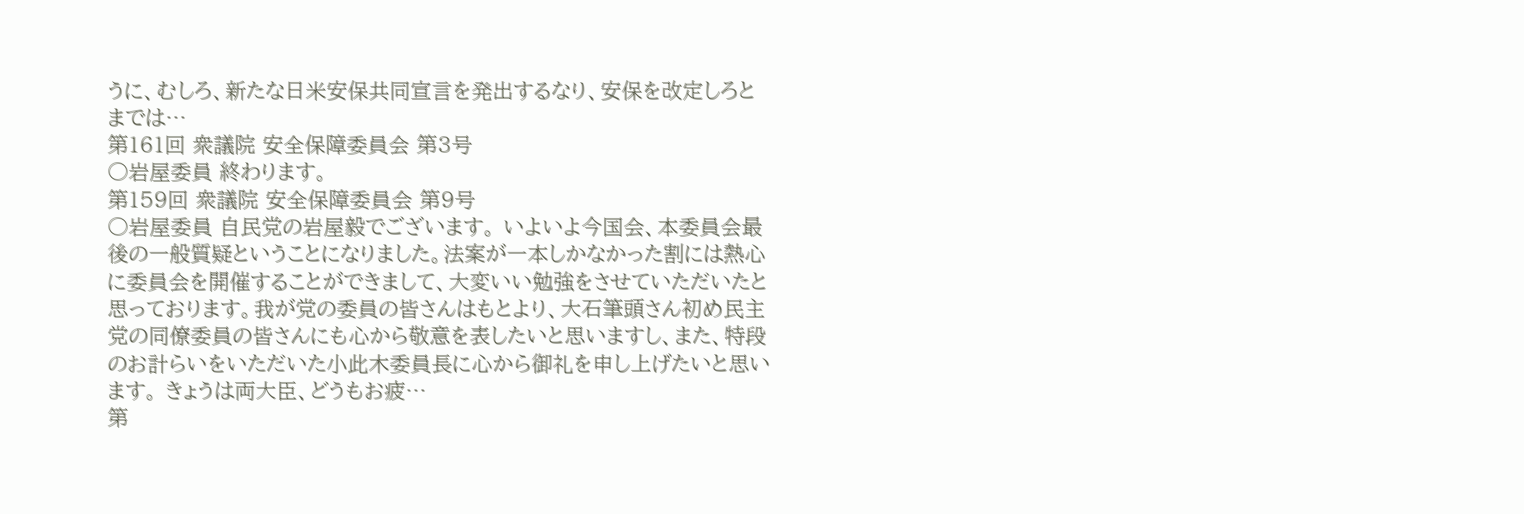うに、むしろ、新たな日米安保共同宣言を発出するなり、安保を改定しろとまでは…
第161回 衆議院 安全保障委員会 第3号
○岩屋委員 終わります。
第159回 衆議院 安全保障委員会 第9号
○岩屋委員 自民党の岩屋毅でございます。 いよいよ今国会、本委員会最後の一般質疑ということになりました。法案が一本しかなかった割には熱心に委員会を開催することができまして、大変いい勉強をさせていただいたと思っております。我が党の委員の皆さんはもとより、大石筆頭さん初め民主党の同僚委員の皆さんにも心から敬意を表したいと思いますし、また、特段のお計らいをいただいた小此木委員長に心から御礼を申し上げたいと思います。 きょうは両大臣、どうもお疲…
第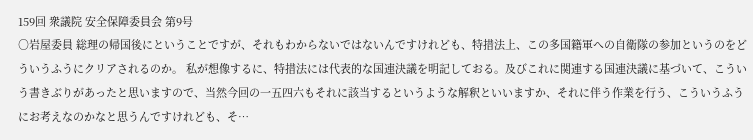159回 衆議院 安全保障委員会 第9号
○岩屋委員 総理の帰国後にということですが、それもわからないではないんですけれども、特措法上、この多国籍軍への自衛隊の参加というのをどういうふうにクリアされるのか。 私が想像するに、特措法には代表的な国連決議を明記しておる。及びこれに関連する国連決議に基づいて、こういう書きぶりがあったと思いますので、当然今回の一五四六もそれに該当するというような解釈といいますか、それに伴う作業を行う、こういうふうにお考えなのかなと思うんですけれども、そ…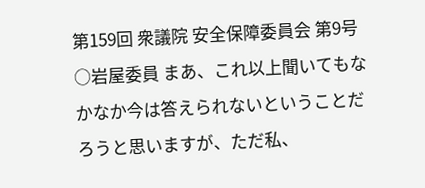第159回 衆議院 安全保障委員会 第9号
○岩屋委員 まあ、これ以上聞いてもなかなか今は答えられないということだろうと思いますが、ただ私、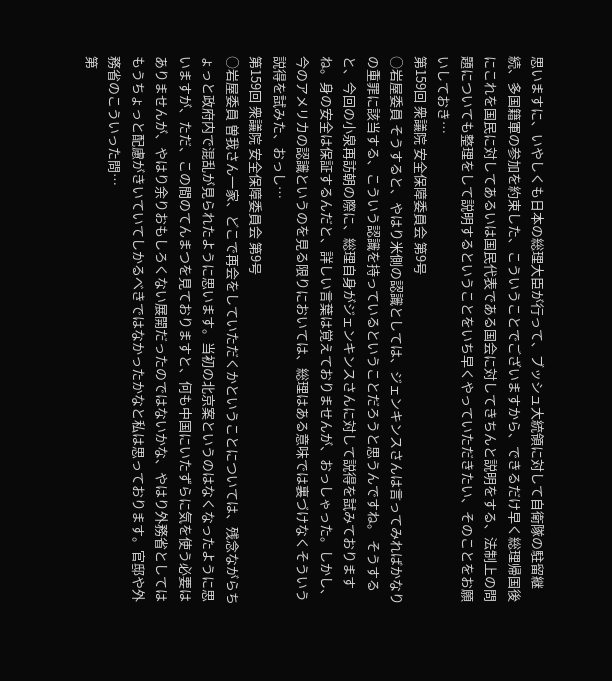思いますに、いやしくも日本の総理大臣が行って、ブッシュ大統領に対して自衛隊の駐留継続、多国籍軍の参加を約束した、こういうことでございますから、できるだけ早く総理帰国後にこれを国民に対してあるいは国民代表である国会に対してきちんと説明をする、法制上の問題についても整理をして説明するということをいち早くやっていただきたい、そのことをお願いしておき…
第159回 衆議院 安全保障委員会 第9号
○岩屋委員 そうすると、やはり米側の認識としては、ジェンキンスさんは言ってみればかなりの重罪に該当する、こういう認識を持っているということだろうと思うんですね。 そうすると、今回の小泉再訪朝の際に、総理自身がジェンキンスさんに対して説得を試みておりますね。身の安全は保証するんだと、詳しい言葉は覚えておりませんが、おっしゃった。しかし、今のアメリカの認識というのを見る限りにおいては、総理はある意味では裏づけなくそういう説得を試みた、おっし…
第159回 衆議院 安全保障委員会 第9号
○岩屋委員 曽我さん一家、どこで再会をしていただくかということについては、残念ながらちょっと政府内で混乱が見られたように思います。当初の北京案というのはなくなったように思いますが、ただ、この間のてんまつを見ておりますと、何も中国にいたずらに気を使う必要はありませんが、やはり余りおもしろくない展開だったのではないかな、やはり外務省としてはもうちょっと配慮がきいていてしかるべきではなかったかなと私は思っております。官邸や外務省のこういった問…
第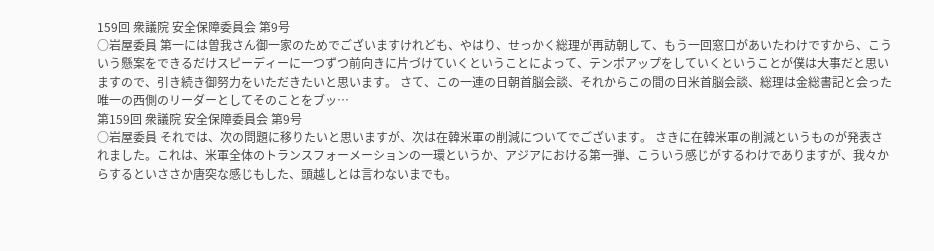159回 衆議院 安全保障委員会 第9号
○岩屋委員 第一には曽我さん御一家のためでございますけれども、やはり、せっかく総理が再訪朝して、もう一回窓口があいたわけですから、こういう懸案をできるだけスピーディーに一つずつ前向きに片づけていくということによって、テンポアップをしていくということが僕は大事だと思いますので、引き続き御努力をいただきたいと思います。 さて、この一連の日朝首脳会談、それからこの間の日米首脳会談、総理は金総書記と会った唯一の西側のリーダーとしてそのことをブッ…
第159回 衆議院 安全保障委員会 第9号
○岩屋委員 それでは、次の問題に移りたいと思いますが、次は在韓米軍の削減についてでございます。 さきに在韓米軍の削減というものが発表されました。これは、米軍全体のトランスフォーメーションの一環というか、アジアにおける第一弾、こういう感じがするわけでありますが、我々からするといささか唐突な感じもした、頭越しとは言わないまでも。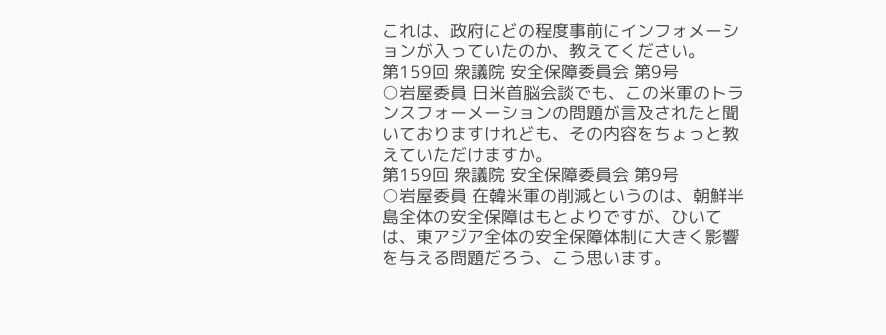これは、政府にどの程度事前にインフォメーションが入っていたのか、教えてください。
第159回 衆議院 安全保障委員会 第9号
○岩屋委員 日米首脳会談でも、この米軍のトランスフォーメーションの問題が言及されたと聞いておりますけれども、その内容をちょっと教えていただけますか。
第159回 衆議院 安全保障委員会 第9号
○岩屋委員 在韓米軍の削減というのは、朝鮮半島全体の安全保障はもとよりですが、ひいては、東アジア全体の安全保障体制に大きく影響を与える問題だろう、こう思います。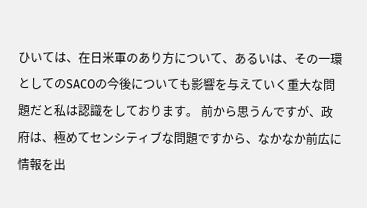ひいては、在日米軍のあり方について、あるいは、その一環としてのSACOの今後についても影響を与えていく重大な問題だと私は認識をしております。 前から思うんですが、政府は、極めてセンシティブな問題ですから、なかなか前広に情報を出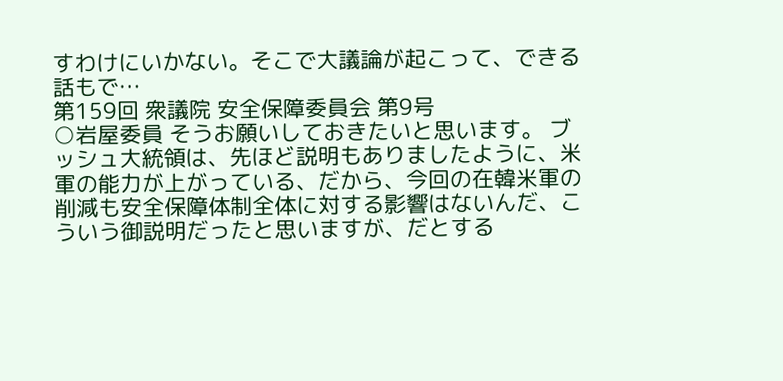すわけにいかない。そこで大議論が起こって、できる話もで…
第159回 衆議院 安全保障委員会 第9号
○岩屋委員 そうお願いしておきたいと思います。 ブッシュ大統領は、先ほど説明もありましたように、米軍の能力が上がっている、だから、今回の在韓米軍の削減も安全保障体制全体に対する影響はないんだ、こういう御説明だったと思いますが、だとする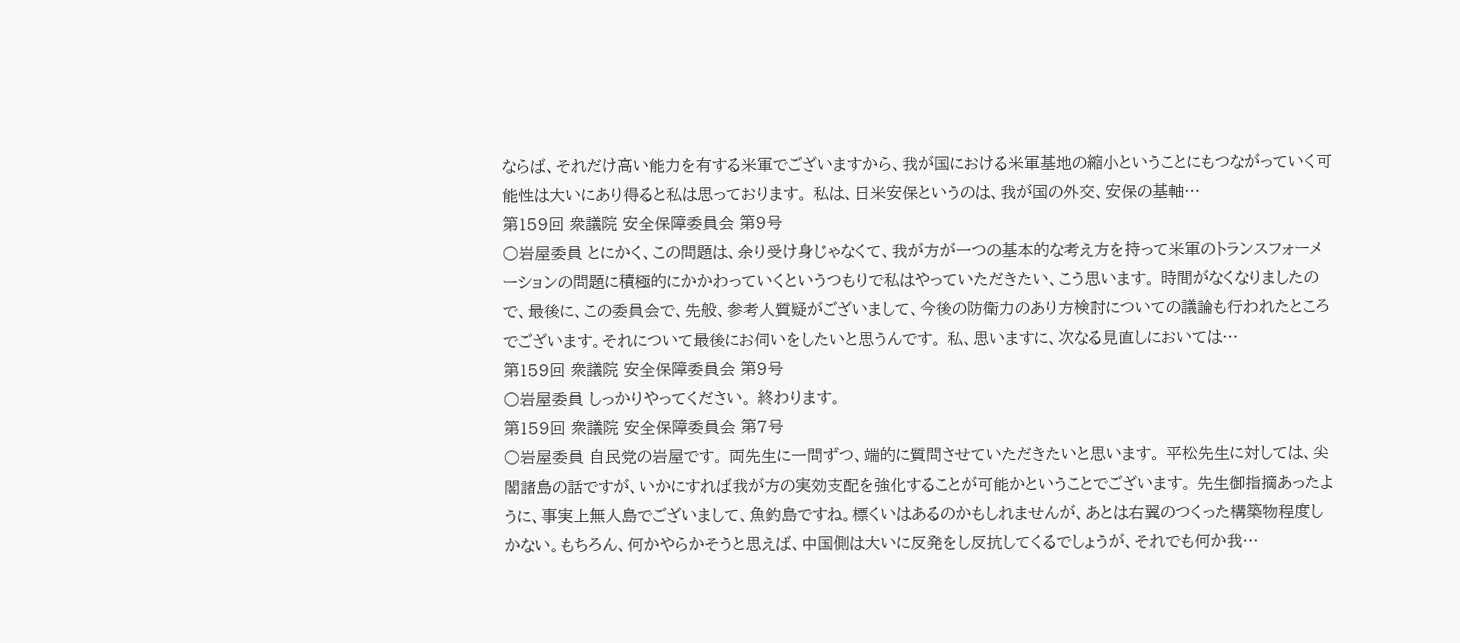ならば、それだけ高い能力を有する米軍でございますから、我が国における米軍基地の縮小ということにもつながっていく可能性は大いにあり得ると私は思っております。 私は、日米安保というのは、我が国の外交、安保の基軸…
第159回 衆議院 安全保障委員会 第9号
○岩屋委員 とにかく、この問題は、余り受け身じゃなくて、我が方が一つの基本的な考え方を持って米軍のトランスフォーメーションの問題に積極的にかかわっていくというつもりで私はやっていただきたい、こう思います。 時間がなくなりましたので、最後に、この委員会で、先般、参考人質疑がございまして、今後の防衛力のあり方検討についての議論も行われたところでございます。それについて最後にお伺いをしたいと思うんです。 私、思いますに、次なる見直しにおいては…
第159回 衆議院 安全保障委員会 第9号
○岩屋委員 しっかりやってください。 終わります。
第159回 衆議院 安全保障委員会 第7号
○岩屋委員 自民党の岩屋です。 両先生に一問ずつ、端的に質問させていただきたいと思います。 平松先生に対しては、尖閣諸島の話ですが、いかにすれば我が方の実効支配を強化することが可能かということでございます。 先生御指摘あったように、事実上無人島でございまして、魚釣島ですね。標くいはあるのかもしれませんが、あとは右翼のつくった構築物程度しかない。もちろん、何かやらかそうと思えば、中国側は大いに反発をし反抗してくるでしょうが、それでも何か我…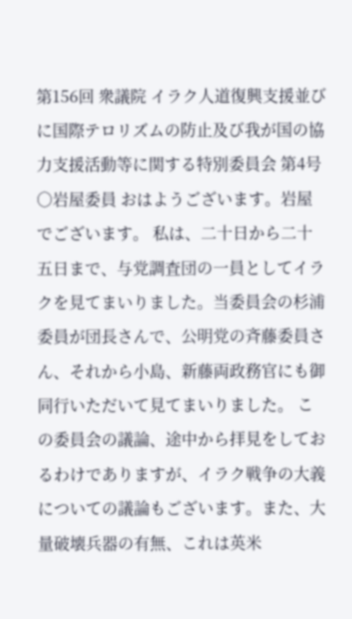第156回 衆議院 イラク人道復興支援並びに国際テロリズムの防止及び我が国の協力支援活動等に関する特別委員会 第4号
○岩屋委員 おはようございます。岩屋でございます。 私は、二十日から二十五日まで、与党調査団の一員としてイラクを見てまいりました。当委員会の杉浦委員が団長さんで、公明党の斉藤委員さん、それから小島、新藤両政務官にも御同行いただいて見てまいりました。 この委員会の議論、途中から拝見をしておるわけでありますが、イラク戦争の大義についての議論もございます。また、大量破壊兵器の有無、これは英米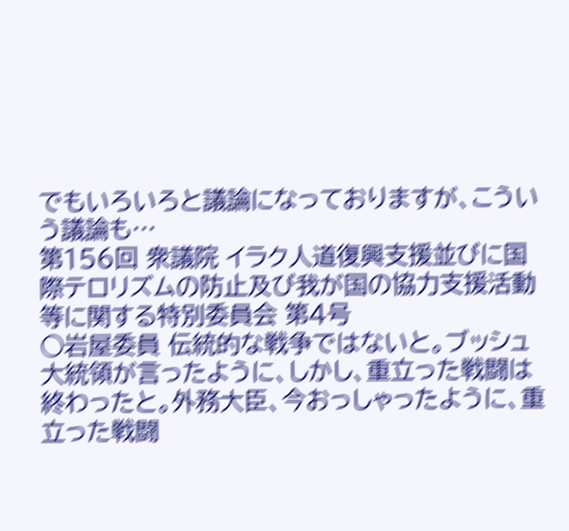でもいろいろと議論になっておりますが、こういう議論も…
第156回 衆議院 イラク人道復興支援並びに国際テロリズムの防止及び我が国の協力支援活動等に関する特別委員会 第4号
○岩屋委員 伝統的な戦争ではないと。ブッシュ大統領が言ったように、しかし、重立った戦闘は終わったと。外務大臣、今おっしゃったように、重立った戦闘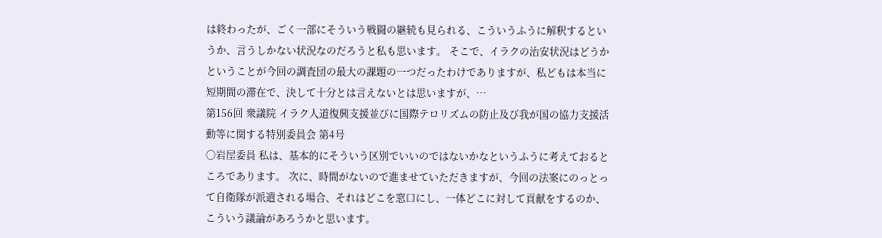は終わったが、ごく一部にそういう戦闘の継続も見られる、こういうふうに解釈するというか、言うしかない状況なのだろうと私も思います。 そこで、イラクの治安状況はどうかということが今回の調査団の最大の課題の一つだったわけでありますが、私どもは本当に短期間の滞在で、決して十分とは言えないとは思いますが、…
第156回 衆議院 イラク人道復興支援並びに国際テロリズムの防止及び我が国の協力支援活動等に関する特別委員会 第4号
○岩屋委員 私は、基本的にそういう区別でいいのではないかなというふうに考えておるところであります。 次に、時間がないので進ませていただきますが、今回の法案にのっとって自衛隊が派遣される場合、それはどこを窓口にし、一体どこに対して貢献をするのか、こういう議論があろうかと思います。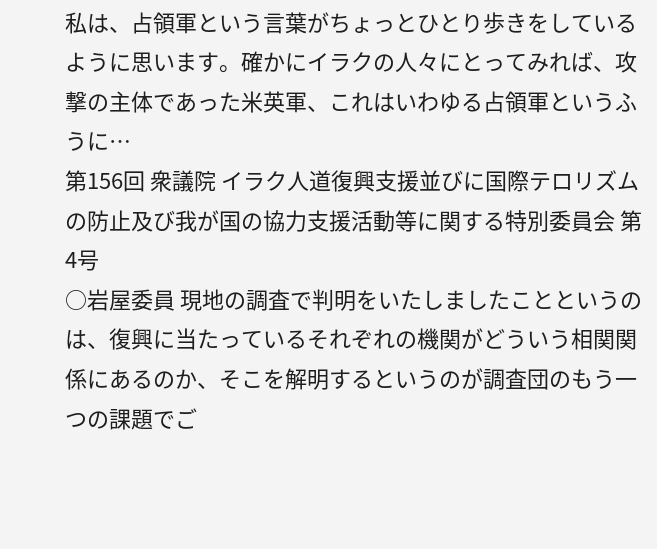私は、占領軍という言葉がちょっとひとり歩きをしているように思います。確かにイラクの人々にとってみれば、攻撃の主体であった米英軍、これはいわゆる占領軍というふうに…
第156回 衆議院 イラク人道復興支援並びに国際テロリズムの防止及び我が国の協力支援活動等に関する特別委員会 第4号
○岩屋委員 現地の調査で判明をいたしましたことというのは、復興に当たっているそれぞれの機関がどういう相関関係にあるのか、そこを解明するというのが調査団のもう一つの課題でご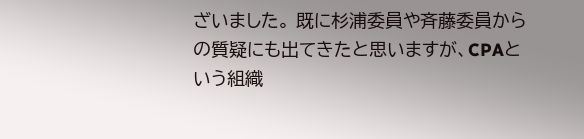ざいました。 既に杉浦委員や斉藤委員からの質疑にも出てきたと思いますが、CPAという組織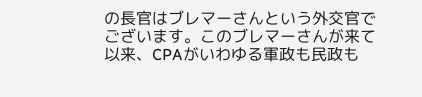の長官はブレマーさんという外交官でございます。このブレマーさんが来て以来、CPAがいわゆる軍政も民政も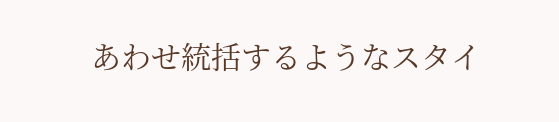あわせ統括するようなスタイ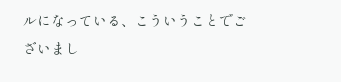ルになっている、こういうことでございまし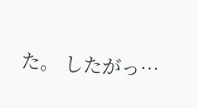た。 したがっ…